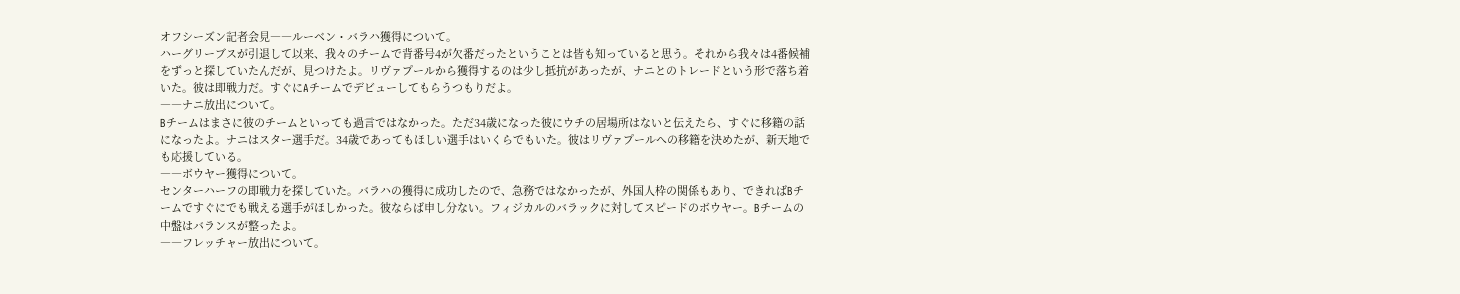オフシーズン記者会見――ルーベン・バラハ獲得について。
ハーグリーブスが引退して以来、我々のチームで背番号4が欠番だったということは皆も知っていると思う。それから我々は4番候補をずっと探していたんだが、見つけたよ。リヴァプールから獲得するのは少し抵抗があったが、ナニとのトレードという形で落ち着いた。彼は即戦力だ。すぐにAチームでデビューしてもらうつもりだよ。
――ナニ放出について。
Bチームはまさに彼のチームといっても過言ではなかった。ただ34歳になった彼にウチの居場所はないと伝えたら、すぐに移籍の話になったよ。ナニはスター選手だ。34歳であってもほしい選手はいくらでもいた。彼はリヴァプールへの移籍を決めたが、新天地でも応援している。
――ボウヤー獲得について。
センターハーフの即戦力を探していた。バラハの獲得に成功したので、急務ではなかったが、外国人枠の関係もあり、できればBチームですぐにでも戦える選手がほしかった。彼ならば申し分ない。フィジカルのバラックに対してスピードのボウヤー。Bチームの中盤はバランスが整ったよ。
――フレッチャー放出について。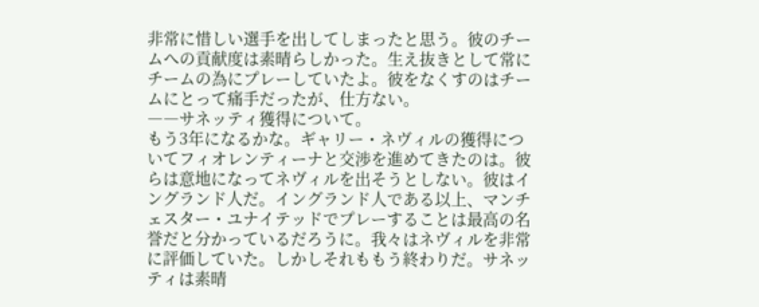非常に惜しい選手を出してしまったと思う。彼のチームへの貢献度は素晴らしかった。生え抜きとして常にチームの為にプレーしていたよ。彼をなくすのはチームにとって痛手だったが、仕方ない。
――サネッティ獲得について。
もう3年になるかな。ギャリー・ネヴィルの獲得についてフィオレンティーナと交渉を進めてきたのは。彼らは意地になってネヴィルを出そうとしない。彼はイングランド人だ。イングランド人である以上、マンチェスター・ユナイテッドでプレーすることは最高の名誉だと分かっているだろうに。我々はネヴィルを非常に評価していた。しかしそれももう終わりだ。サネッティは素晴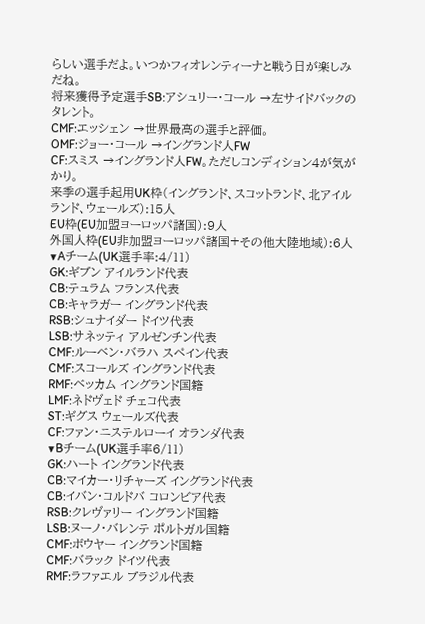らしい選手だよ。いつかフィオレンティーナと戦う日が楽しみだね。
将来獲得予定選手SB:アシュリー・コール →左サイドバックのタレント。
CMF:エッシェン →世界最高の選手と評価。
OMF:ジョー・コール →イングランド人FW
CF:スミス →イングランド人FW。ただしコンディション4が気がかり。
来季の選手起用UK枠(イングランド、スコットランド、北アイルランド、ウェールズ):15人
EU枠(EU加盟ヨーロッパ諸国):9人
外国人枠(EU非加盟ヨーロッパ諸国+その他大陸地域):6人
▼Aチーム(UK選手率:4/11)
GK:ギブン アイルランド代表
CB:テュラム フランス代表
CB:キャラガー イングランド代表
RSB:シュナイダー ドイツ代表
LSB:サネッティ アルゼンチン代表
CMF:ルーベン・バラハ スペイン代表
CMF:スコールズ イングランド代表
RMF:ベッカム イングランド国籍
LMF:ネドヴェド チェコ代表
ST:ギグス ウェールズ代表
CF:ファン・ニステルローイ オランダ代表
▼Bチーム(UK選手率6/11)
GK:ハート イングランド代表
CB:マイカー・リチャーズ イングランド代表
CB:イバン・コルドバ コロンビア代表
RSB:クレヴァリー イングランド国籍
LSB:ヌーノ・バレンテ ポルトガル国籍
CMF:ボウヤー イングランド国籍
CMF:バラック ドイツ代表
RMF:ラファエル ブラジル代表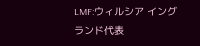LMF:ウィルシア イングランド代表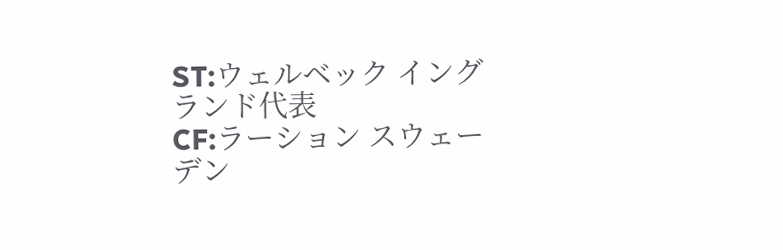ST:ウェルベック イングランド代表
CF:ラーション スウェーデン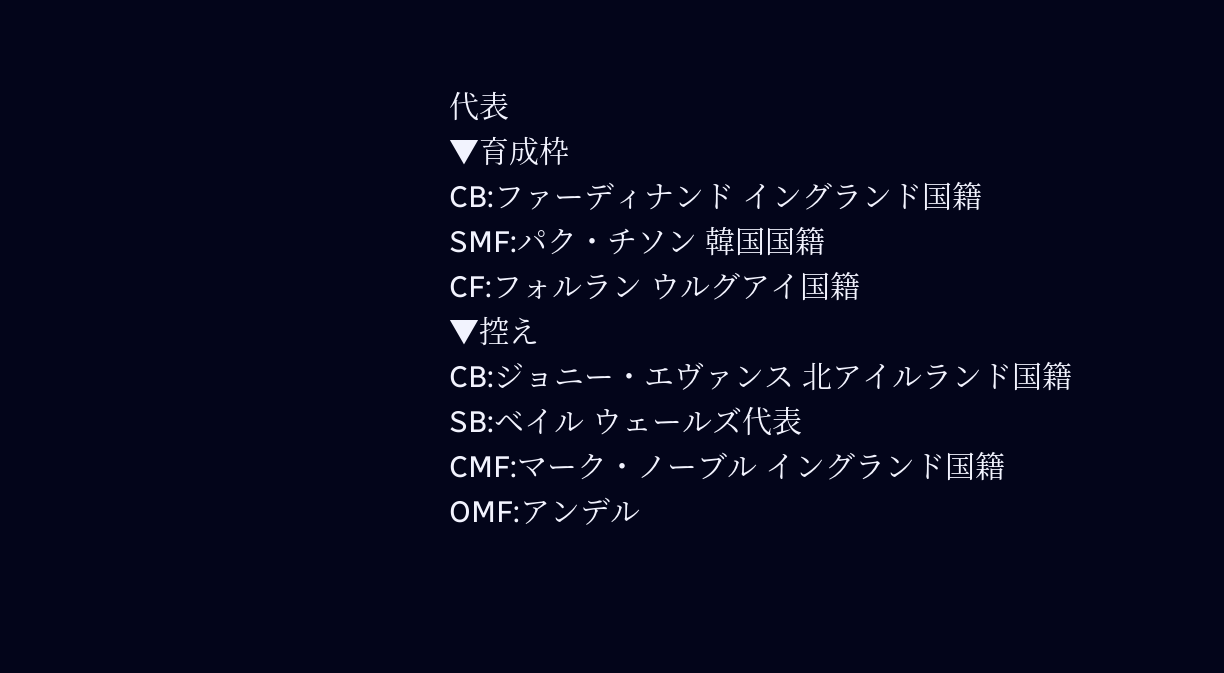代表
▼育成枠
CB:ファーディナンド イングランド国籍
SMF:パク・チソン 韓国国籍
CF:フォルラン ウルグアイ国籍
▼控え
CB:ジョニー・エヴァンス 北アイルランド国籍
SB:ベイル ウェールズ代表
CMF:マーク・ノーブル イングランド国籍
OMF:アンデル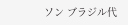ソン ブラジル代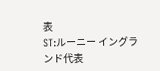表
ST:ルーニー イングランド代表